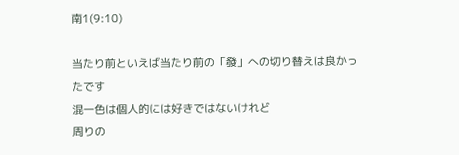南1(9:10)

当たり前といえば当たり前の「發」への切り替えは良かったです
混一色は個人的には好きではないけれど
周りの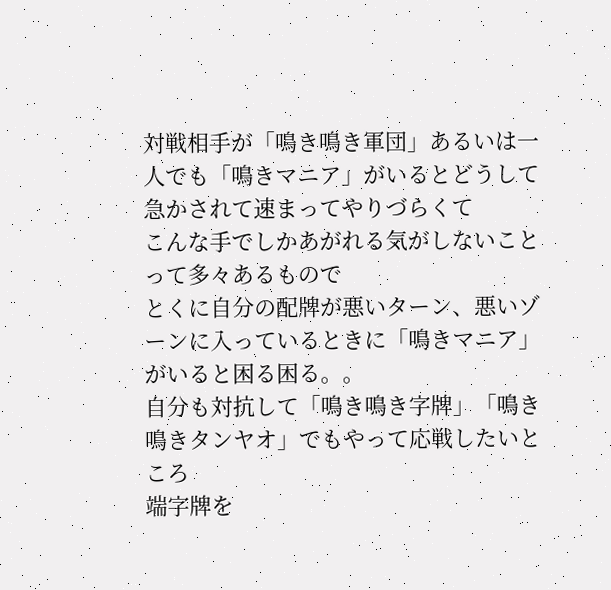対戦相手が「鳴き鳴き軍団」あるいは一人でも「鳴きマニア」がいるとどうして急かされて速まってやりづらくて
こんな手でしかあがれる気がしないことって多々あるもので
とくに自分の配牌が悪いターン、悪いゾーンに入っているときに「鳴きマニア」がいると困る困る。。
自分も対抗して「鳴き鳴き字牌」「鳴き鳴きタンヤオ」でもやって応戦したいところ
端字牌を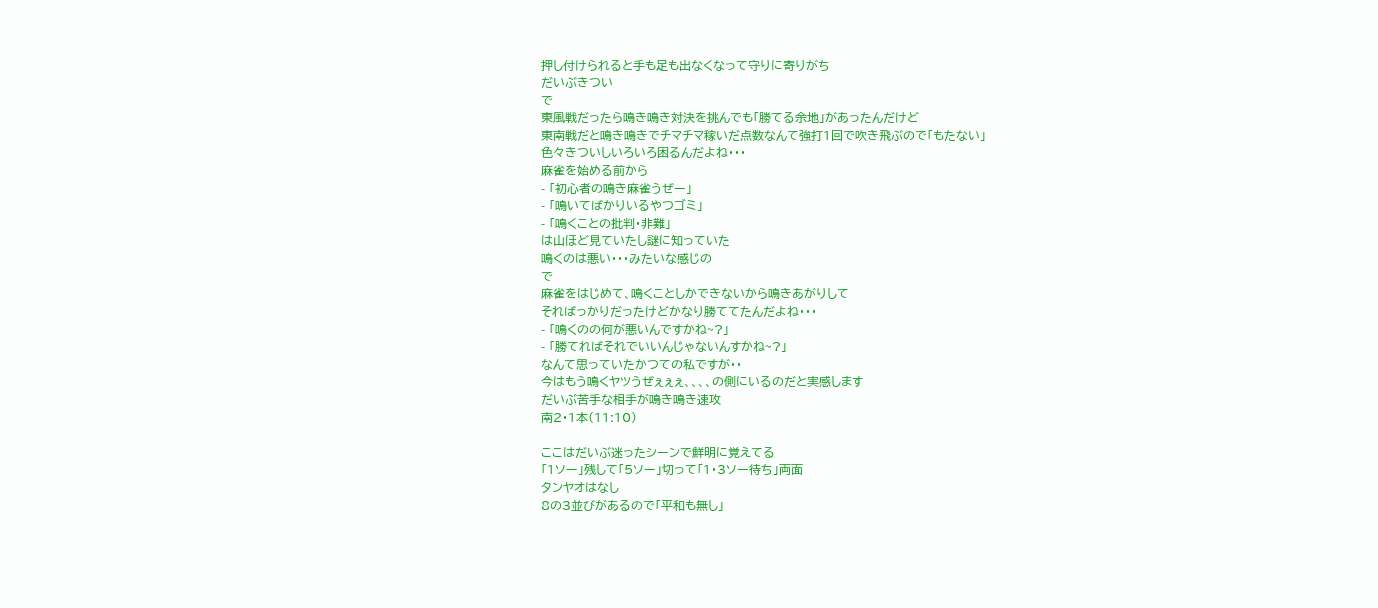押し付けられると手も足も出なくなって守りに寄りがち
だいぶきつい
で
東風戦だったら鳴き鳴き対決を挑んでも「勝てる余地」があったんだけど
東南戦だと鳴き鳴きでチマチマ稼いだ点数なんて強打1回で吹き飛ぶので「もたない」
色々きついしいろいろ困るんだよね・・・
麻雀を始める前から
- 「初心者の鳴き麻雀うぜー」
- 「鳴いてばかりいるやつゴミ」
- 「鳴くことの批判・非難」
は山ほど見ていたし謎に知っていた
鳴くのは悪い・・・みたいな感じの
で
麻雀をはじめて、鳴くことしかできないから鳴きあがりして
そればっかりだったけどかなり勝ててたんだよね・・・
- 「鳴くのの何が悪いんですかね~?」
- 「勝てればそれでいいんじゃないんすかね~?」
なんて思っていたかつての私ですが・・
今はもう鳴くヤツうぜぇぇぇ、、、、の側にいるのだと実感します
だいぶ苦手な相手が鳴き鳴き速攻
南2・1本(11:10)

ここはだいぶ迷ったシーンで鮮明に覚えてる
「1ソー」残して「5ソー」切って「1・3ソー待ち」両面
タンヤオはなし
8の3並びがあるので「平和も無し」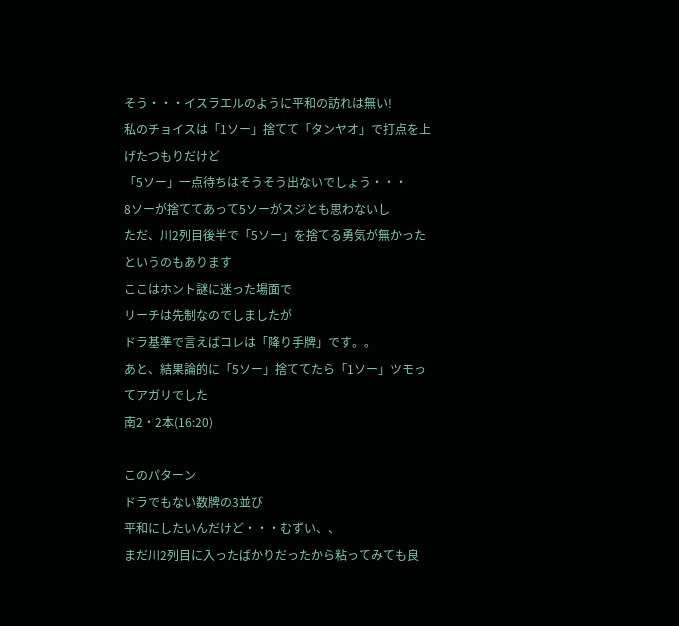そう・・・イスラエルのように平和の訪れは無い!
私のチョイスは「1ソー」捨てて「タンヤオ」で打点を上げたつもりだけど
「5ソー」一点待ちはそうそう出ないでしょう・・・
8ソーが捨ててあって5ソーがスジとも思わないし
ただ、川2列目後半で「5ソー」を捨てる勇気が無かったというのもあります
ここはホント謎に迷った場面で
リーチは先制なのでしましたが
ドラ基準で言えばコレは「降り手牌」です。。
あと、結果論的に「5ソー」捨ててたら「1ソー」ツモってアガリでした
南2・2本(16:20)

このパターン
ドラでもない数牌の3並び
平和にしたいんだけど・・・むずい、、
まだ川2列目に入ったばかりだったから粘ってみても良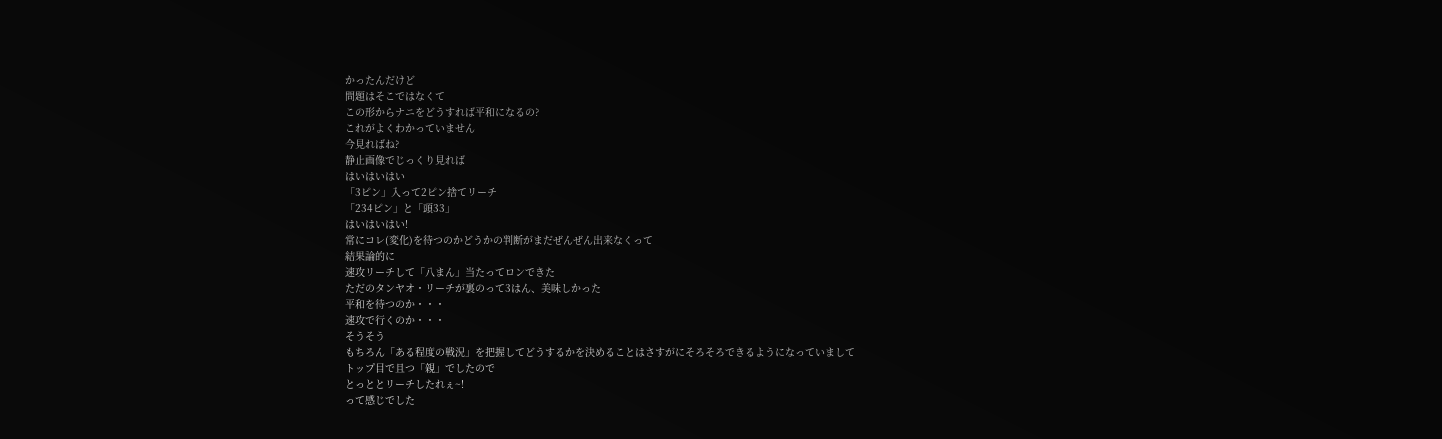かったんだけど
問題はそこではなくて
この形からナニをどうすれば平和になるの?
これがよくわかっていません
今見ればね?
静止画像でじっくり見れば
はいはいはい
「3ピン」入って2ピン捨てリーチ
「234ピン」と「頭33」
はいはいはい!
常にコレ(変化)を待つのかどうかの判断がまだぜんぜん出来なくって
結果論的に
速攻リーチして「八まん」当たってロンできた
ただのタンヤオ・リーチが裏のって3はん、美味しかった
平和を待つのか・・・
速攻で行くのか・・・
そうそう
もちろん「ある程度の戦況」を把握してどうするかを決めることはさすがにそろそろできるようになっていまして
トップ目で且つ「親」でしたので
とっととリーチしたれぇ~!
って感じでした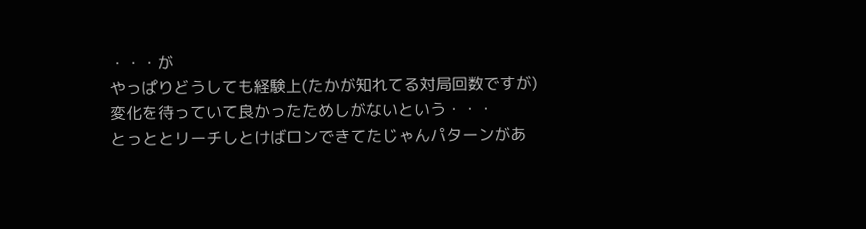・・・が
やっぱりどうしても経験上(たかが知れてる対局回数ですが)
変化を待っていて良かったためしがないという・・・
とっととリーチしとけばロンできてたじゃんパターンがあ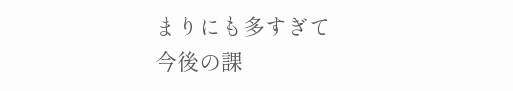まりにも多すぎて
今後の課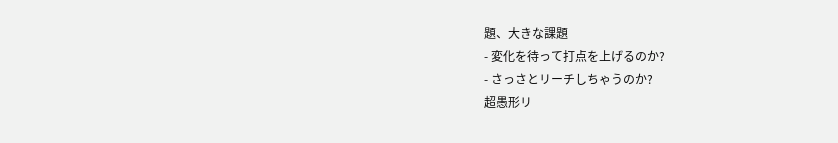題、大きな課題
- 変化を待って打点を上げるのか?
- さっさとリーチしちゃうのか?
超愚形リ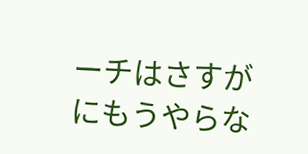ーチはさすがにもうやらな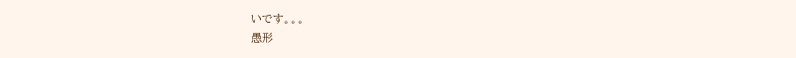いです。。。
愚形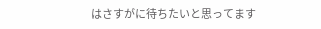はさすがに待ちたいと思ってます